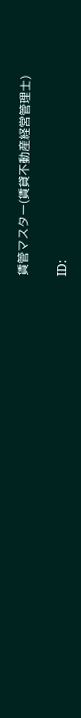賃管マスター(賃貸不動産経営管理士)

ID: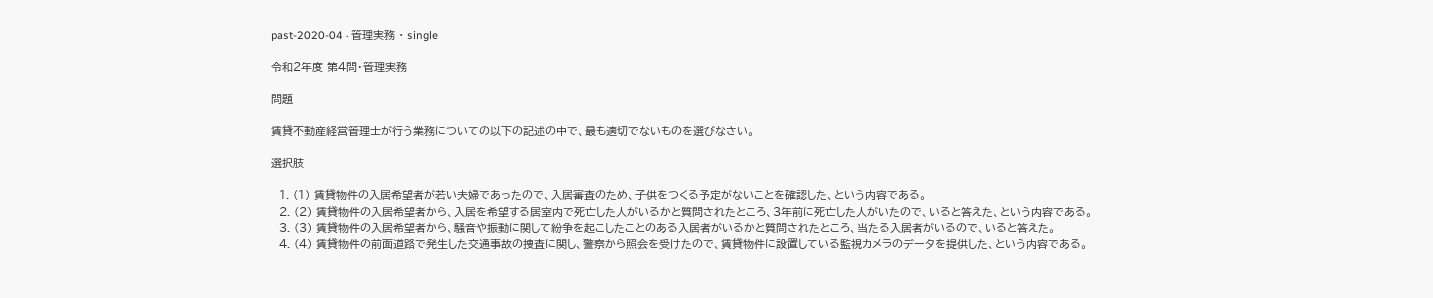past-2020-04 · 管理実務 · single

令和2年度 第4問・管理実務

問題

賃貸不動産経営管理士が行う業務についての以下の記述の中で、最も適切でないものを選びなさい。

選択肢

  1. (1) 賃貸物件の入居希望者が若い夫婦であったので、入居審査のため、子供をつくる予定がないことを確認した、という内容である。
  2. (2) 賃貸物件の入居希望者から、入居を希望する居室内で死亡した人がいるかと質問されたところ、3年前に死亡した人がいたので、いると答えた、という内容である。
  3. (3) 賃貸物件の入居希望者から、騒音や振動に関して紛争を起こしたことのある入居者がいるかと質問されたところ、当たる入居者がいるので、いると答えた。
  4. (4) 賃貸物件の前面道路で発生した交通事故の捜査に関し、警察から照会を受けたので、賃貸物件に設置している監視カメラのデータを提供した、という内容である。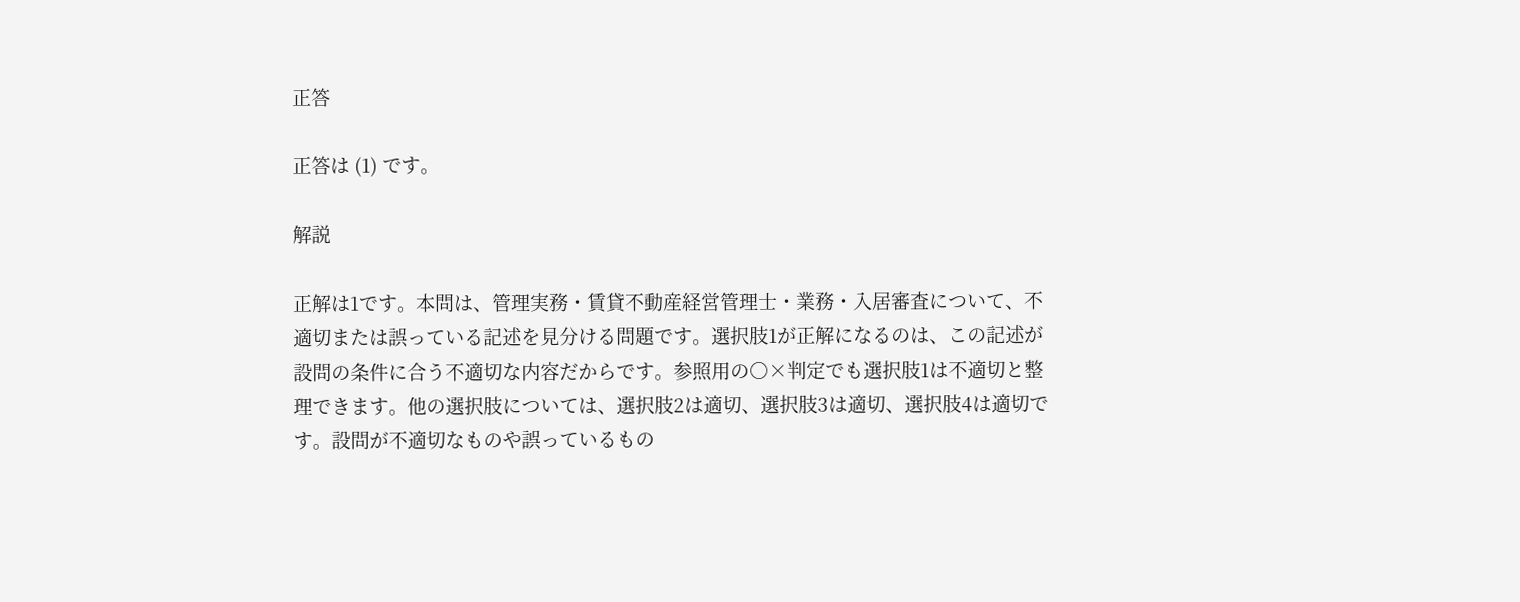正答

正答は (1) です。

解説

正解は1です。本問は、管理実務・賃貸不動産経営管理士・業務・入居審査について、不適切または誤っている記述を見分ける問題です。選択肢1が正解になるのは、この記述が設問の条件に合う不適切な内容だからです。参照用の○×判定でも選択肢1は不適切と整理できます。他の選択肢については、選択肢2は適切、選択肢3は適切、選択肢4は適切です。設問が不適切なものや誤っているもの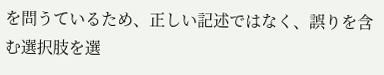を問うているため、正しい記述ではなく、誤りを含む選択肢を選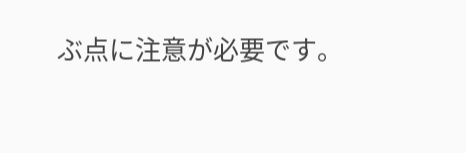ぶ点に注意が必要です。